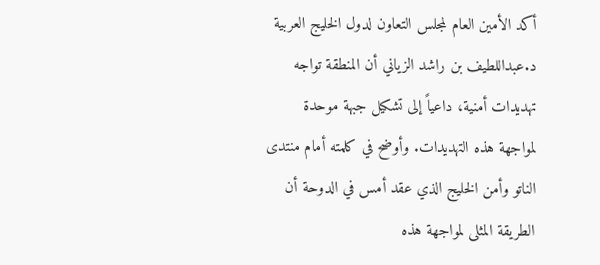أكد الأمين العام لمجلس التعاون لدول الخليج العربية د.عبداللطيف بن راشد الزياني أن المنطقة تواجه تهديدات أمنية، داعياً إلى تشكيل جبهة موحدة لمواجهة هذه التهديدات. وأوضح في كلمته أمام منتدى الناتو وأمن الخليج الذي عقد أمس في الدوحة أن الطريقة المثلى لمواجهة هذه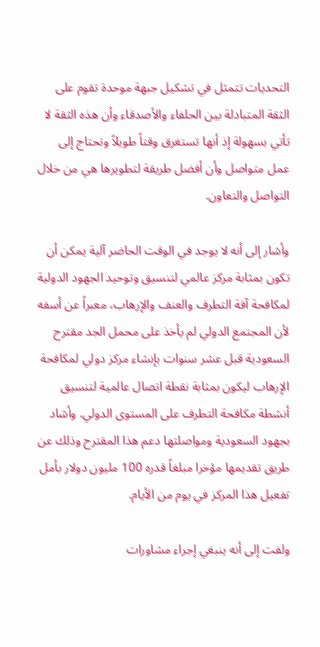التحديات تتمثل في تشكيل جبهة موحدة تقوم على الثقة المتبادلة بين الحلفاء والأصدقاء وأن هذه الثقة لا تأتي بسهولة إذ أنها تستغرق وقتاً طويلاً وتحتاج إلى عمل متواصل وأن أفضل طريقة لتطويرها هي من خلال التواصل والتعاون.

وأشار إلى أنه لا يوجد في الوقت الحاضر آلية يمكن أن تكون بمثابة مركز عالمي لتنسيق وتوحيد الجهود الدولية لمكافحة آفة التطرف والعنف والإرهاب، معبراً عن أسفه لأن المجتمع الدولي لم يأخذ على محمل الجد مقترح السعودية قبل عشر سنوات بإنشاء مركز دولي لمكافحة الإرهاب ليكون بمثابة نقطة اتصال عالمية لتنسيق أنشطة مكافحة التطرف على المستوى الدولي. وأشاد بجهود السعودية ومواصلتها دعم هذا المقترح وذلك عن طريق تقديمها مؤخرا مبلغاً قدره 100 مليون دولار بأمل تفعيل هذا المركز في يوم من الأيام.

ولفت إلى أنه ينبغي إجراء مشاورات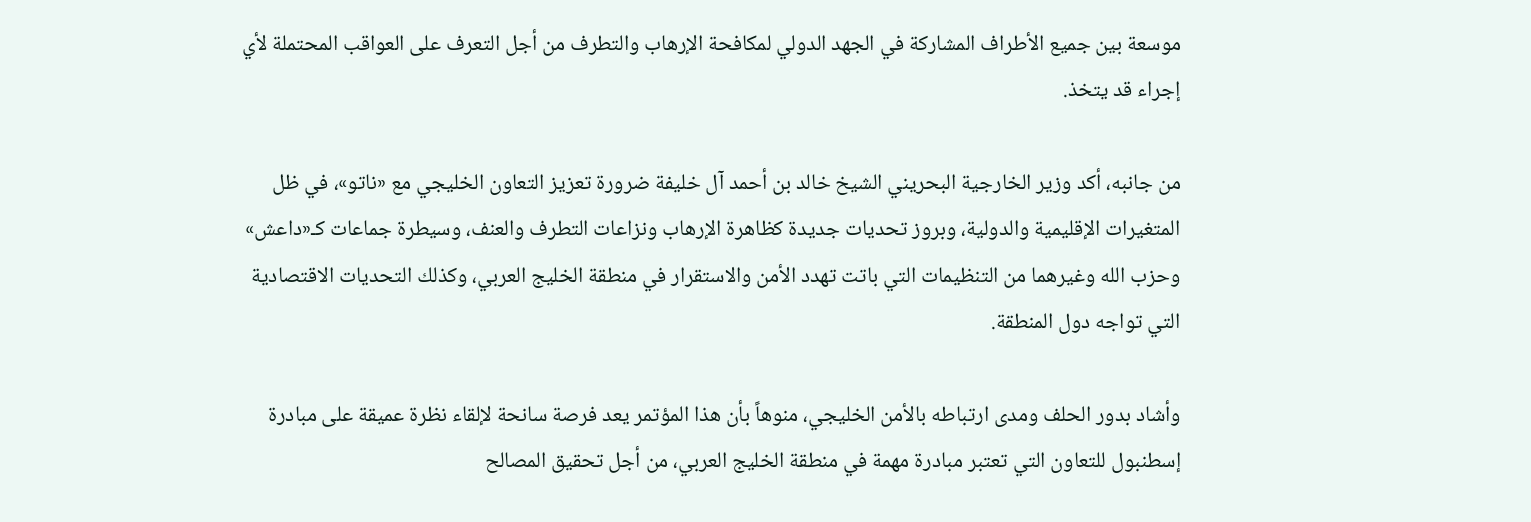موسعة بين جميع الأطراف المشاركة في الجهد الدولي لمكافحة الإرهاب والتطرف من أجل التعرف على العواقب المحتملة لأي إجراء قد يتخذ.

من جانبه، أكد وزير الخارجية البحريني الشيخ خالد بن أحمد آل خليفة ضرورة تعزيز التعاون الخليجي مع «ناتو»، في ظل المتغيرات الإقليمية والدولية، وبروز تحديات جديدة كظاهرة الإرهاب ونزاعات التطرف والعنف، وسيطرة جماعات كـ«داعش» وحزب الله وغيرهما من التنظيمات التي باتت تهدد الأمن والاستقرار في منطقة الخليج العربي، وكذلك التحديات الاقتصادية التي تواجه دول المنطقة.

وأشاد بدور الحلف ومدى ارتباطه بالأمن الخليجي، منوهاً بأن هذا المؤتمر يعد فرصة سانحة لإلقاء نظرة عميقة على مبادرة إسطنبول للتعاون التي تعتبر مبادرة مهمة في منطقة الخليج العربي، من أجل تحقيق المصالح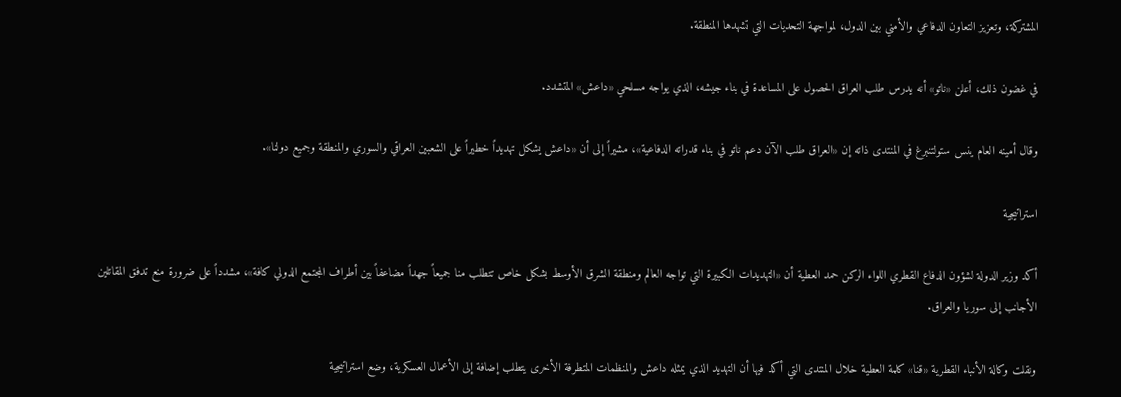المشتركة، وتعزيز التعاون الدفاعي والأمني بين الدول، لمواجهة التحديات التي تشهدها المنطقة.

في غضون ذلك، أعلن «ناتو» أنه يدرس طلب العراق الحصول على المساعدة في بناء جيشه، الذي يواجه مسلحي «داعش» المتشدد.

وقال أمينه العام ينس ستولتنبرغ في المنتدى ذاته إن «العراق طلب الآن دعم ناتو في بناء قدراته الدفاعية»، مشيراً إلى أن «داعش يشكل تهديداً خطيراً على الشعبين العراقي والسوري والمنطقة وجميع دولنا».

استراتيجية

أكد وزير الدولة لشؤون الدفاع القطري اللواء الركن حمد العطية أن «التهديدات الكبيرة التي تواجه العالم ومنطقة الشرق الأوسط بشكل خاص تتطلب منا جميعاً جهداً مضاعفاً بين أطراف المجتمع الدولي كافة»، مشدداً على ضرورة منع تدفق المقاتلين الأجانب إلى سوريا والعراق.

ونقلت وكالة الأنباء القطرية «قنا» كلمة العطية خلال المنتدى التي أكد فيها أن التهديد الذي يمثله داعش والمنظمات المتطرفة الأخرى يتطلب إضافة إلى الأعمال العسكرية، وضع استراتيجية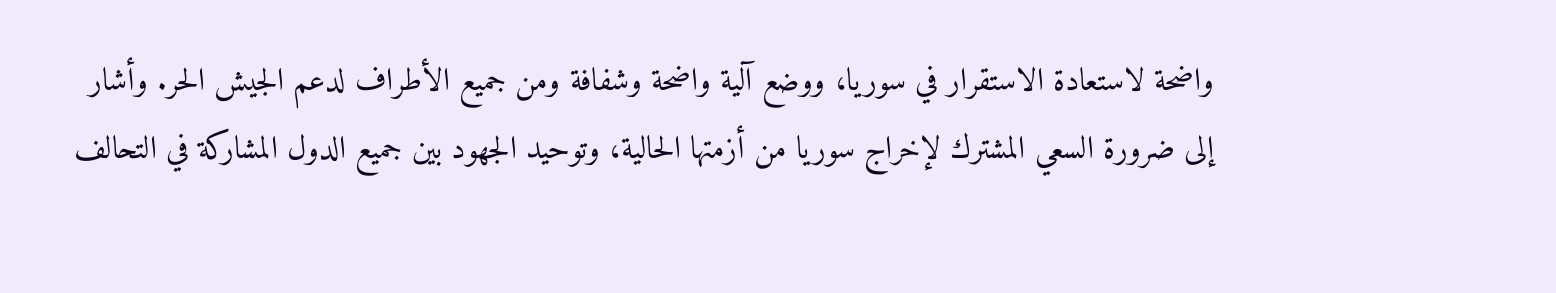واضحة لاستعادة الاستقرار في سوريا، ووضع آلية واضحة وشفافة ومن جميع الأطراف لدعم الجيش الحر. وأشار إلى ضرورة السعي المشترك لإخراج سوريا من أزمتها الحالية، وتوحيد الجهود بين جميع الدول المشاركة في التحالف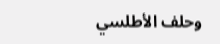وحلف الأطلسي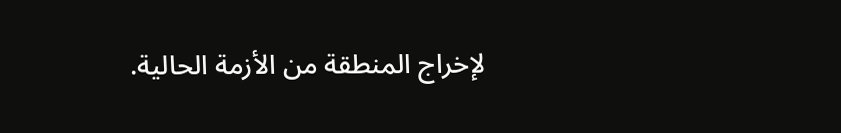لإخراج المنطقة من الأزمة الحالية.